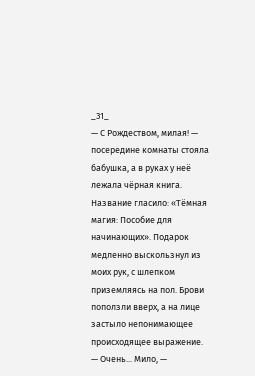_31_
— С Рождеством, милая! — посередине комнаты стояла бабушка, а в руках у неё лежала чёрная книга. Название гласило: «Тёмная магия: Пособие для начинающих». Подарок медленно выскользнул из моих рук, с шлепком приземляясь на пол. Брови поползли вверх, а на лице застыло непонимающее происходящее выражение.
— Очень... Мило, —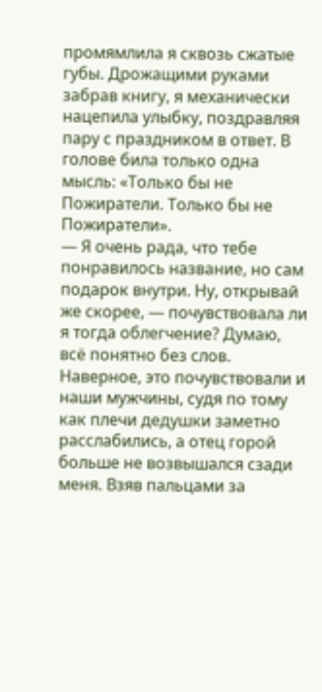промямлила я сквозь сжатые губы. Дрожащими руками забрав книгу, я механически нацепила улыбку, поздравляя пару с праздником в ответ. В голове била только одна мысль: «Только бы не Пожиратели. Только бы не Пожиратели».
— Я очень рада, что тебе понравилось название, но сам подарок внутри. Ну, открывай же скорее, — почувствовала ли я тогда облегчение? Думаю, всё понятно без слов. Наверное, это почувствовали и наши мужчины, судя по тому как плечи дедушки заметно расслабились, а отец горой больше не возвышался сзади меня. Взяв пальцами за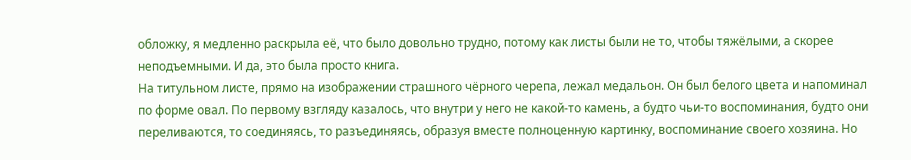обложку, я медленно раскрыла её, что было довольно трудно, потому как листы были не то, чтобы тяжёлыми, а скорее неподъемными. И да, это была просто книга.
На титульном листе, прямо на изображении страшного чёрного черепа, лежал медальон. Он был белого цвета и напоминал по форме овал. По первому взгляду казалось, что внутри у него не какой-то камень, а будто чьи-то воспоминания, будто они переливаются, то соединяясь, то разъединяясь, образуя вместе полноценную картинку, воспоминание своего хозяина. Но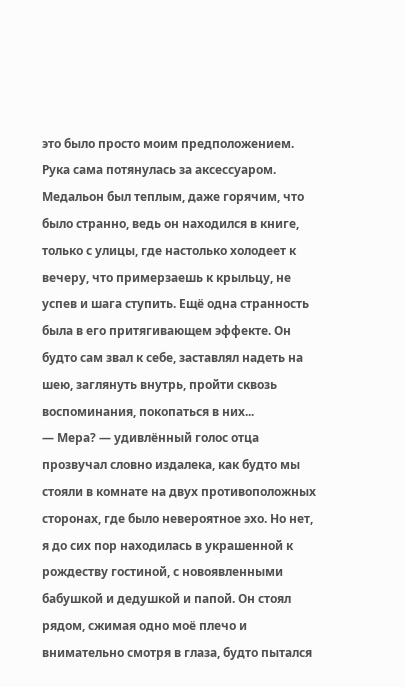это было просто моим предположением.
Рука сама потянулась за аксессуаром. Медальон был теплым, даже горячим, что было странно, ведь он находился в книге, только с улицы, где настолько холодеет к вечеру, что примерзаешь к крыльцу, не успев и шага ступить. Ещё одна странность была в его притягивающем эффекте. Он будто сам звал к себе, заставлял надеть на шею, заглянуть внутрь, пройти сквозь воспоминания, покопаться в них...
— Мера? — удивлённый голос отца прозвучал словно издалека, как будто мы стояли в комнате на двух противоположных сторонах, где было невероятное эхо. Но нет, я до сих пор находилась в украшенной к рождеству гостиной, с новоявленными бабушкой и дедушкой и папой. Он стоял рядом, сжимая одно моё плечо и внимательно смотря в глаза, будто пытался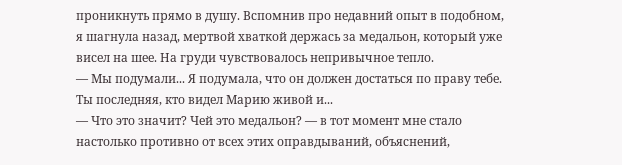проникнуть прямо в душу. Вспомнив про недавний опыт в подобном, я шагнула назад, мертвой хваткой держась за медальон, который уже висел на шее. На груди чувствовалось непривычное тепло.
— Мы подумали... Я подумала, что он должен достаться по праву тебе. Ты последняя, кто видел Марию живой и...
— Что это значит? Чей это медальон? — в тот момент мне стало настолько противно от всех этих оправдываний, объяснений,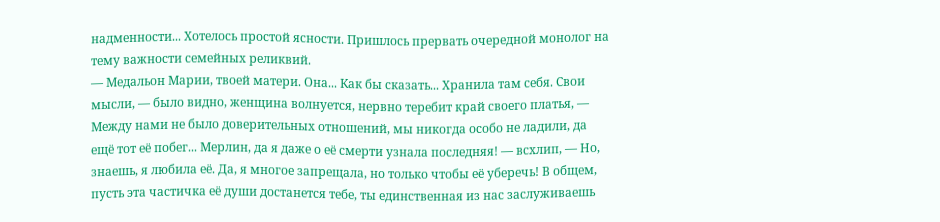надменности... Хотелось простой ясности. Пришлось прервать очередной монолог на тему важности семейных реликвий.
— Медальон Марии, твоей матери. Она... Как бы сказать... Хранила там себя. Свои мысли, — было видно, женщина волнуется, нервно теребит край своего платья, — Между нами не было доверительных отношений, мы никогда особо не ладили, да ещё тот её побег... Мерлин, да я даже о её смерти узнала последняя! — всхлип, — Но, знаешь, я любила её. Да, я многое запрещала, но только чтобы её уберечь! В общем, пусть эта частичка её души достанется тебе, ты единственная из нас заслуживаешь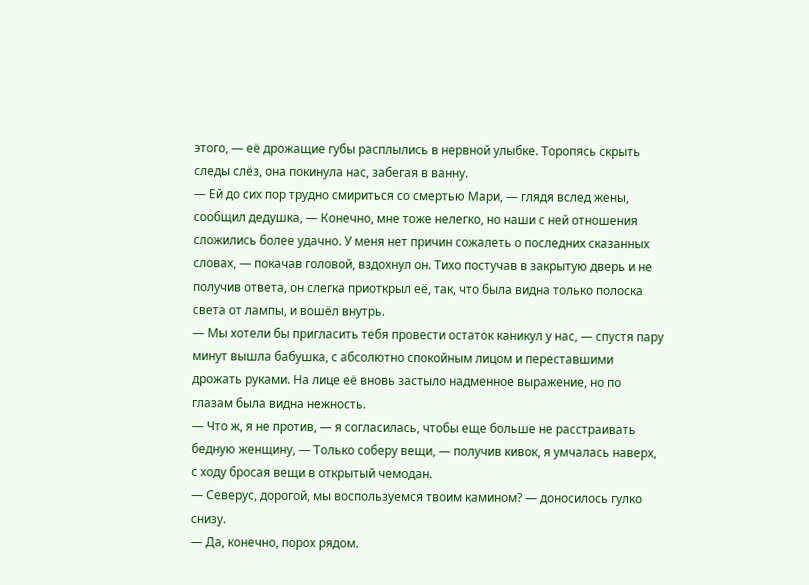этого, — её дрожащие губы расплылись в нервной улыбке. Торопясь скрыть следы слёз, она покинула нас, забегая в ванну.
— Ей до сих пор трудно смириться со смертью Мари, — глядя вслед жены, сообщил дедушка, — Конечно, мне тоже нелегко, но наши с ней отношения сложились более удачно. У меня нет причин сожалеть о последних сказанных словах, — покачав головой, вздохнул он. Тихо постучав в закрытую дверь и не получив ответа, он слегка приоткрыл её, так, что была видна только полоска света от лампы, и вошёл внутрь.
— Мы хотели бы пригласить тебя провести остаток каникул у нас, — спустя пару минут вышла бабушка, с абсолютно спокойным лицом и переставшими дрожать руками. На лице её вновь застыло надменное выражение, но по глазам была видна нежность.
— Что ж, я не против, — я согласилась, чтобы еще больше не расстраивать бедную женщину, — Только соберу вещи, — получив кивок, я умчалась наверх, с ходу бросая вещи в открытый чемодан.
— Северус, дорогой, мы воспользуемся твоим камином? — доносилось гулко снизу.
— Да, конечно, порох рядом.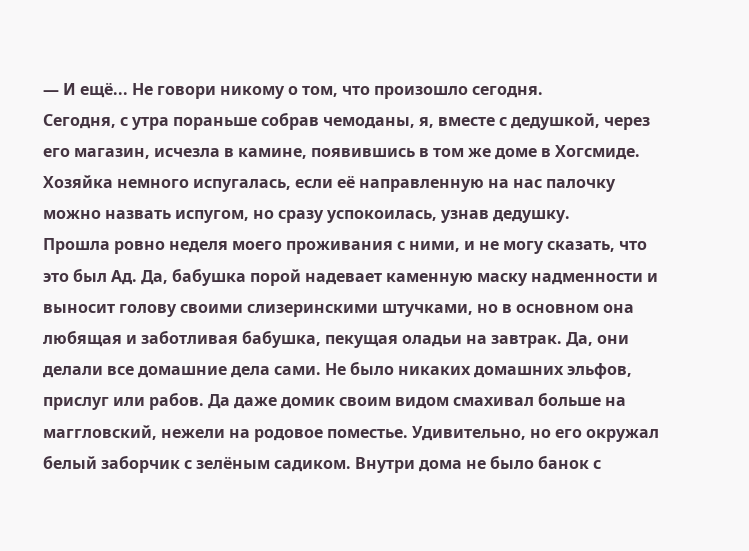— И ещё... Не говори никому о том, что произошло сегодня.
Сегодня, с утра пораньше собрав чемоданы, я, вместе с дедушкой, через его магазин, исчезла в камине, появившись в том же доме в Хогсмиде. Хозяйка немного испугалась, если её направленную на нас палочку можно назвать испугом, но сразу успокоилась, узнав дедушку.
Прошла ровно неделя моего проживания с ними, и не могу сказать, что это был Ад. Да, бабушка порой надевает каменную маску надменности и выносит голову своими слизеринскими штучками, но в основном она любящая и заботливая бабушка, пекущая оладьи на завтрак. Да, они делали все домашние дела сами. Не было никаких домашних эльфов, прислуг или рабов. Да даже домик своим видом смахивал больше на маггловский, нежели на родовое поместье. Удивительно, но его окружал белый заборчик с зелёным садиком. Внутри дома не было банок с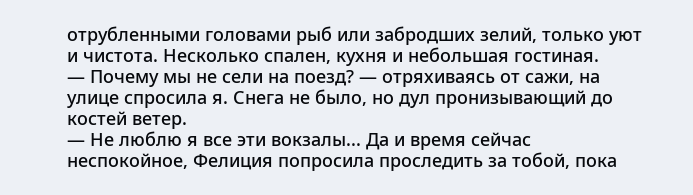отрубленными головами рыб или забродших зелий, только уют и чистота. Несколько спален, кухня и небольшая гостиная.
— Почему мы не сели на поезд? — отряхиваясь от сажи, на улице спросила я. Снега не было, но дул пронизывающий до костей ветер.
— Не люблю я все эти вокзалы... Да и время сейчас неспокойное, Фелиция попросила проследить за тобой, пока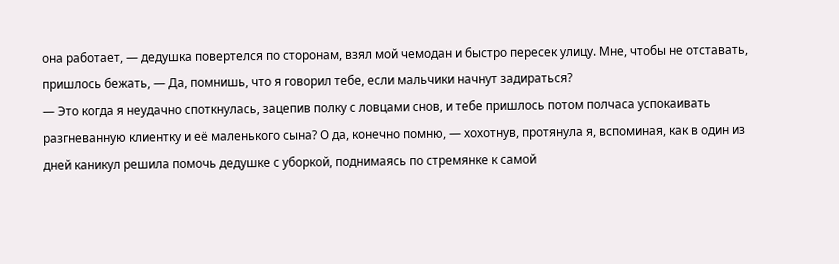она работает, — дедушка повертелся по сторонам, взял мой чемодан и быстро пересек улицу. Мне, чтобы не отставать, пришлось бежать, — Да, помнишь, что я говорил тебе, если мальчики начнут задираться?
— Это когда я неудачно споткнулась, зацепив полку с ловцами снов, и тебе пришлось потом полчаса успокаивать разгневанную клиентку и её маленького сына? О да, конечно помню, — хохотнув, протянула я, вспоминая, как в один из дней каникул решила помочь дедушке с уборкой, поднимаясь по стремянке к самой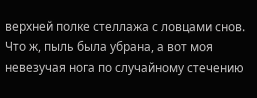верхней полке стеллажа с ловцами снов. Что ж, пыль была убрана, а вот моя невезучая нога по случайному стечению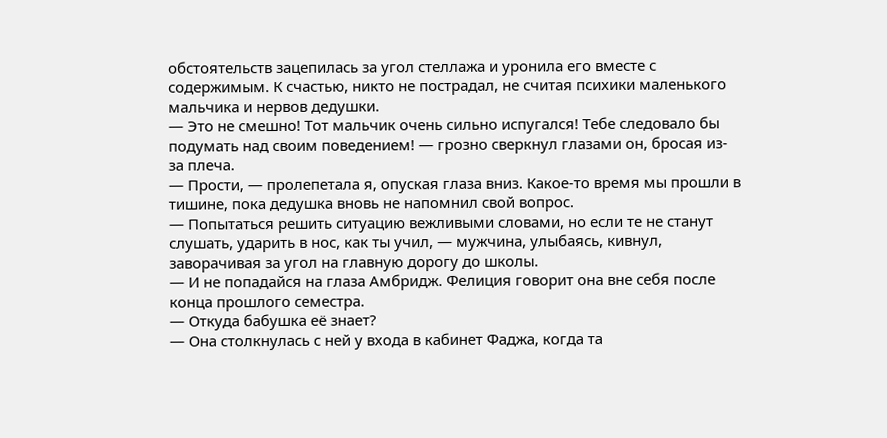обстоятельств зацепилась за угол стеллажа и уронила его вместе с содержимым. К счастью, никто не пострадал, не считая психики маленького мальчика и нервов дедушки.
— Это не смешно! Тот мальчик очень сильно испугался! Тебе следовало бы подумать над своим поведением! — грозно сверкнул глазами он, бросая из-за плеча.
— Прости, — пролепетала я, опуская глаза вниз. Какое-то время мы прошли в тишине, пока дедушка вновь не напомнил свой вопрос.
— Попытаться решить ситуацию вежливыми словами, но если те не станут слушать, ударить в нос, как ты учил, — мужчина, улыбаясь, кивнул, заворачивая за угол на главную дорогу до школы.
— И не попадайся на глаза Амбридж. Фелиция говорит она вне себя после конца прошлого семестра.
— Откуда бабушка её знает?
— Она столкнулась с ней у входа в кабинет Фаджа, когда та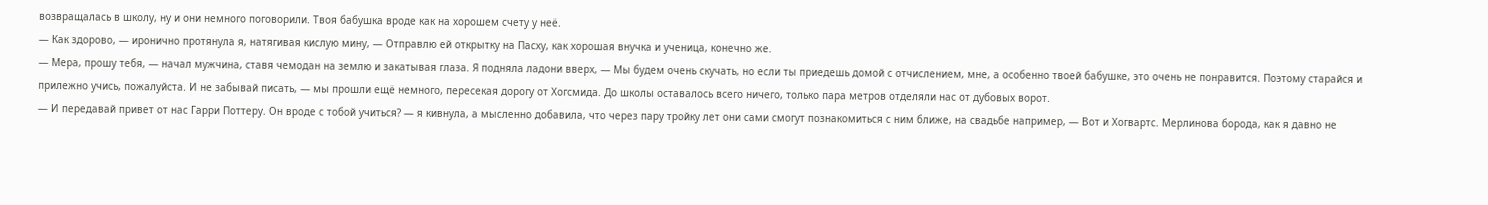возвращалась в школу, ну и они немного поговорили. Твоя бабушка вроде как на хорошем счету у неё.
— Как здорово, — иронично протянула я, натягивая кислую мину, — Отправлю ей открытку на Пасху, как хорошая внучка и ученица, конечно же.
— Мера, прошу тебя, — начал мужчина, ставя чемодан на землю и закатывая глаза. Я подняла ладони вверх, — Мы будем очень скучать, но если ты приедешь домой с отчислением, мне, а особенно твоей бабушке, это очень не понравится. Поэтому старайся и прилежно учись, пожалуйста. И не забывай писать, — мы прошли ещё немного, пересекая дорогу от Хогсмида. До школы оставалось всего ничего, только пара метров отделяли нас от дубовых ворот.
— И передавай привет от нас Гарри Поттеру. Он вроде с тобой учиться? — я кивнула, а мысленно добавила, что через пару тройку лет они сами смогут познакомиться с ним ближе, на свадьбе например, — Вот и Хогвартс. Мерлинова борода, как я давно не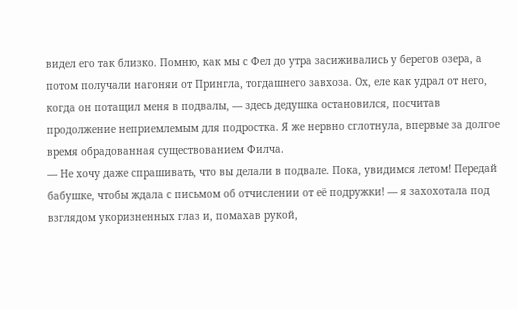видел его так близко. Помню, как мы с Фел до утра засиживались у берегов озера, а потом получали нагоняи от Прингла, тогдашнего завхоза. Ох, еле как удрал от него, когда он потащил меня в подвалы, — здесь дедушка остановился, посчитав продолжение неприемлемым для подростка. Я же нервно сглотнула, впервые за долгое время обрадованная существованием Филча.
— Не хочу даже спрашивать, что вы делали в подвале. Пока, увидимся летом! Передай бабушке, чтобы ждала с письмом об отчислении от её подружки! — я захохотала под взглядом укоризненных глаз и, помахав рукой,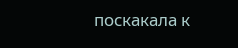поскакала к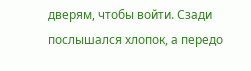дверям, чтобы войти. Сзади послышался хлопок, а передо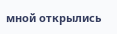мной открылись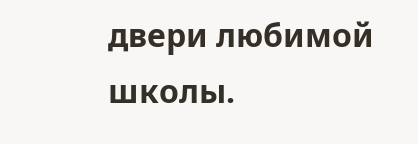двери любимой школы.